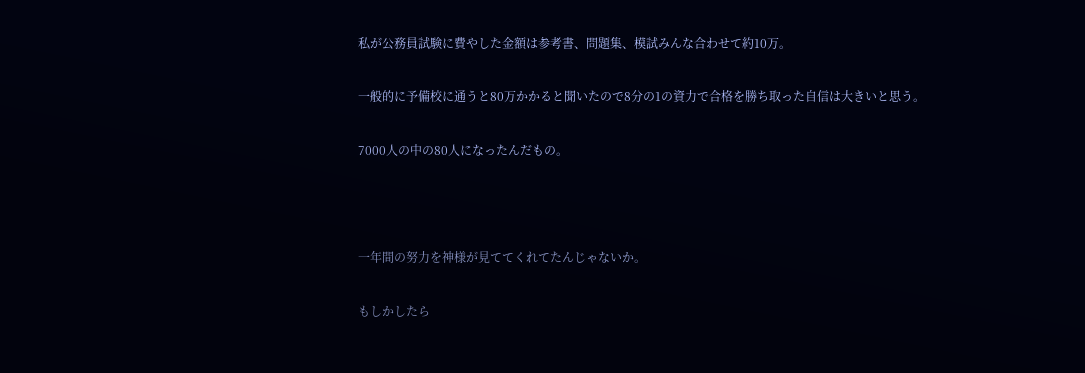私が公務員試験に費やした金額は参考書、問題集、模試みんな合わせて約10万。

一般的に予備校に通うと80万かかると聞いたので8分の1の資力で合格を勝ち取った自信は大きいと思う。

7000人の中の80人になったんだもの。



一年間の努力を神様が見ててくれてたんじゃないか。

もしかしたら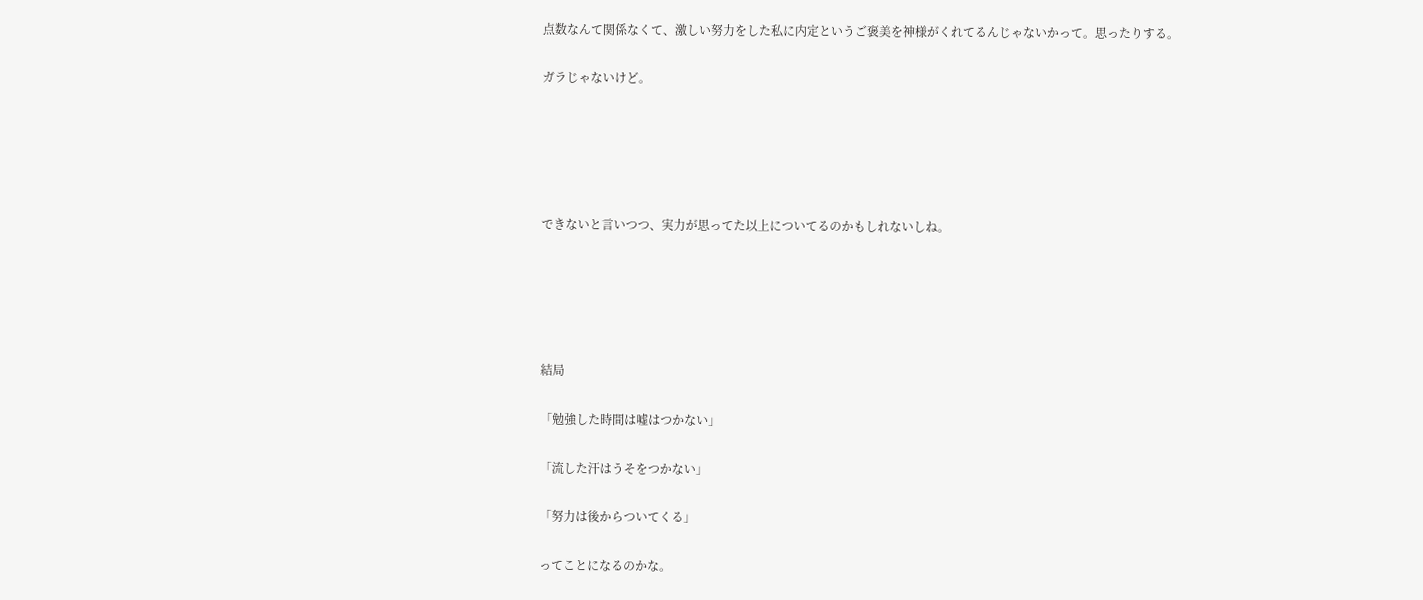点数なんて関係なくて、激しい努力をした私に内定というご褒美を神様がくれてるんじゃないかって。思ったりする。

ガラじゃないけど。





できないと言いつつ、実力が思ってた以上についてるのかもしれないしね。





結局

「勉強した時間は嘘はつかない」

「流した汗はうそをつかない」

「努力は後からついてくる」

ってことになるのかな。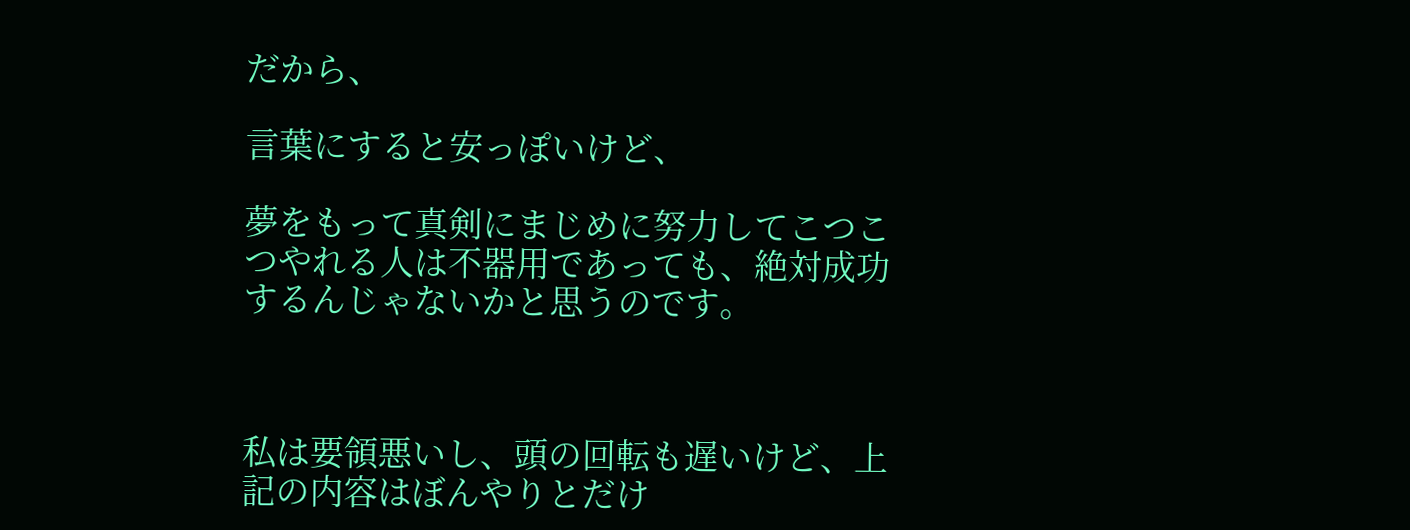だから、

言葉にすると安っぽいけど、

夢をもって真剣にまじめに努力してこつこつやれる人は不器用であっても、絶対成功するんじゃないかと思うのです。



私は要領悪いし、頭の回転も遅いけど、上記の内容はぼんやりとだけ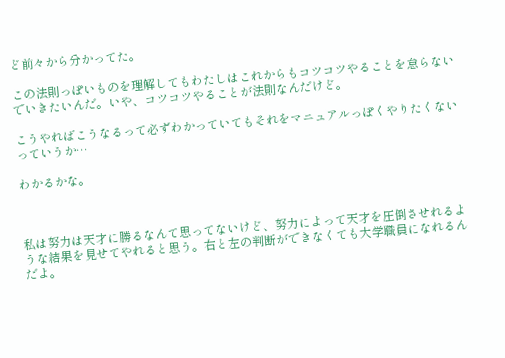ど前々から分かってた。

この法則っぽいものを理解してもわたしはこれからもコツコツやることを怠らないでいきたいんだ。いや、コツコツやることが法則なんだけど。

こうやればこうなるって必ずわかっていてもそれをマニュアルっぽくやりたくないっていうか…

わかるかな。



私は努力は天才に勝るなんて思ってないけど、努力によって天才を圧倒させれるような結果を見せてやれると思う。右と左の判断ができなくても大学職員になれるんだよ。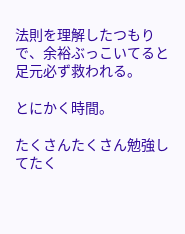法則を理解したつもりで、余裕ぶっこいてると足元必ず救われる。

とにかく時間。

たくさんたくさん勉強してたく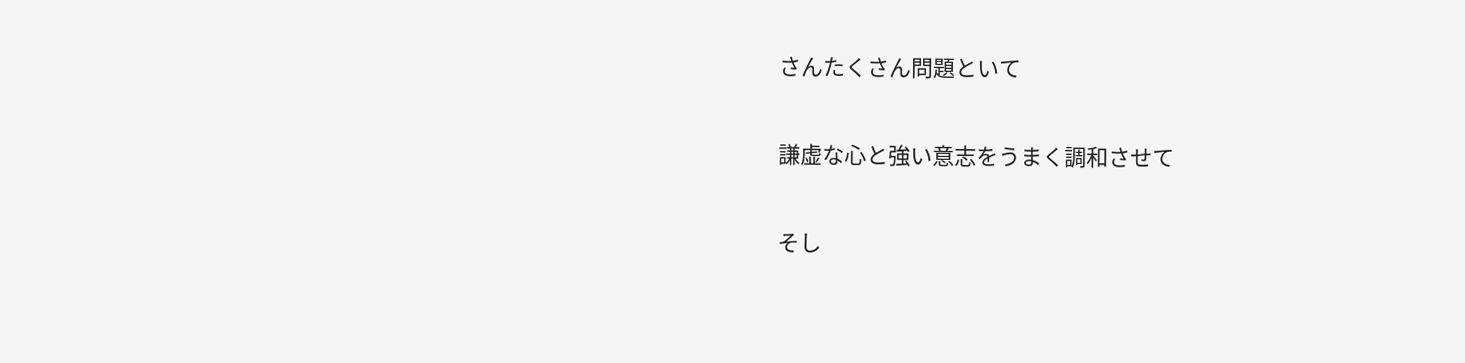さんたくさん問題といて

謙虚な心と強い意志をうまく調和させて

そし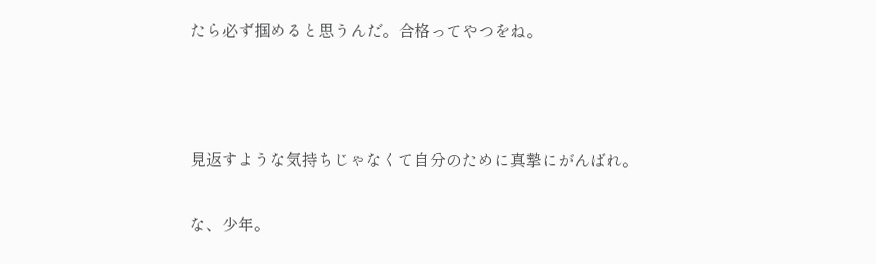たら必ず掴めると思うんだ。合格ってやつをね。



見返すような気持ちじゃなくて自分のために真摯にがんばれ。

な、少年。